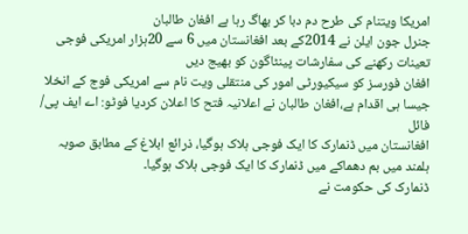امریکا ویتنام کی طرح دم دبا کر بھاگ رہا ہے افغان طالبان
جنرل جون ایلن نے 2014کے بعد افغانستان میں 6 سے 20ہزار امریکی فوجی تعینات رکھنے کی سفارشات پینٹاگون کو بھیج دیں
افغان فورسز کو سیکیورٹی امور کی منتقلی ویت نام سے امریکی فوج کے انخلا جیسا ہی اقدام ہے،افغان طالبان نے اعلانیہ فتح کا اعلان کردیا فوٹو: اے ایف پی/ فائل
افغانستان میں ڈنمارک کا ایک فوجی ہلاک ہوگیا، ذرائع ابلاغ کے مطابق صوبہ ہلمند میں بم دھماکے میں ڈنمارک کا ایک فوجی ہلاک ہوگیا۔
ڈنمارک کی حکومت نے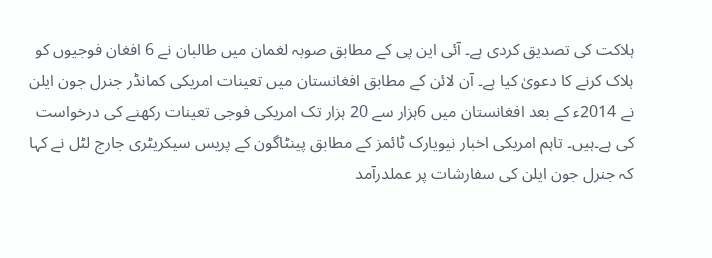ہلاکت کی تصدیق کردی ہے۔ آئی این پی کے مطابق صوبہ لغمان میں طالبان نے 6 افغان فوجیوں کو ہلاک کرنے کا دعویٰ کیا ہے۔ آن لائن کے مطابق افغانستان میں تعینات امریکی کمانڈر جنرل جون ایلن نے 2014ء کے بعد افغانستان میں 6ہزار سے 20 ہزار تک امریکی فوجی تعینات رکھنے کی درخواست کی ہے۔ہیں۔ تاہم امریکی اخبار نیویارک ٹائمز کے مطابق پینٹاگون کے پریس سیکریٹری جارج لٹل نے کہا کہ جنرل جون ایلن کی سفارشات پر عملدرآمد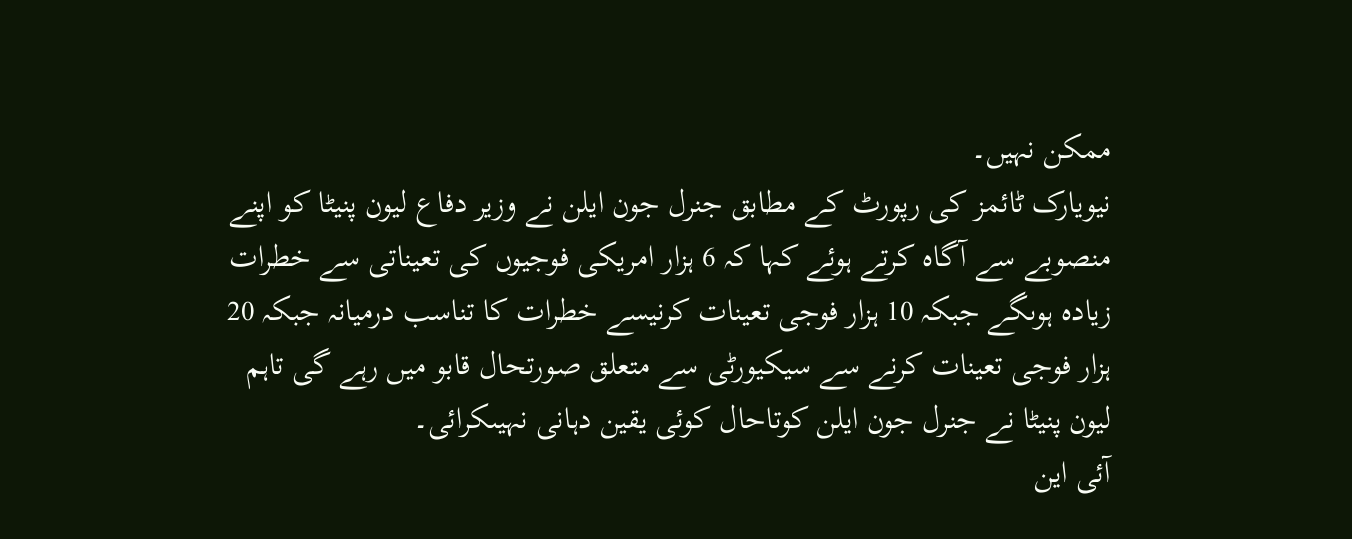ممکن نہیں۔
نیویارک ٹائمز کی رپورٹ کے مطابق جنرل جون ایلن نے وزیر دفاع لیون پنیٹا کو اپنے منصوبے سے آگاہ کرتے ہوئے کہا کہ 6 ہزار امریکی فوجیوں کی تعیناتی سے خطرات زیادہ ہوںگے جبکہ 10 ہزار فوجی تعینات کرنیسے خطرات کا تناسب درمیانہ جبکہ 20 ہزار فوجی تعینات کرنے سے سیکیورٹی سے متعلق صورتحال قابو میں رہے گی تاہم لیون پنیٹا نے جنرل جون ایلن کوتاحال کوئی یقین دہانی نہیںکرائی۔
آئی این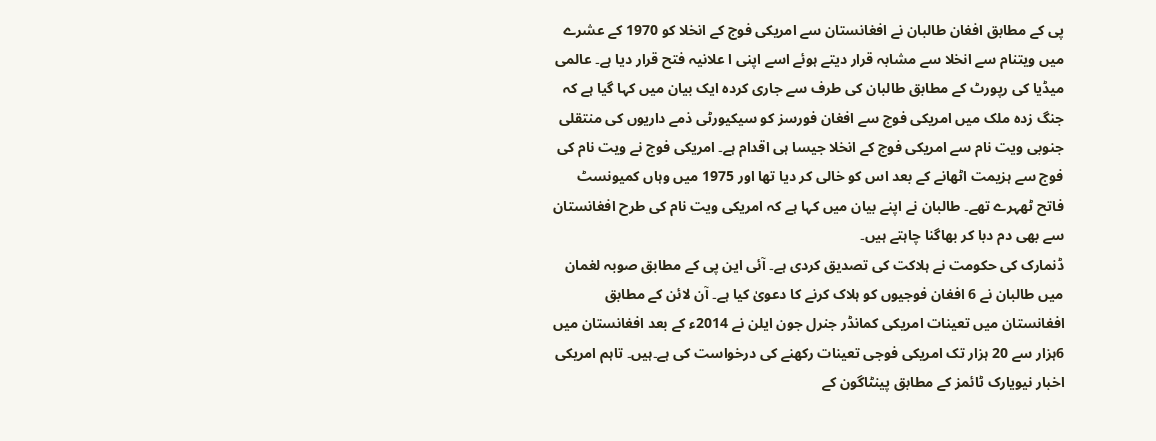پی کے مطابق افغان طالبان نے افغانستان سے امریکی فوج کے انخلا کو 1970 کے عشرے میں ویتنام سے انخلا سے مشابہ قرار دیتے ہوئے اسے اپنی ا علانیہ فتح قرار دیا ہے۔ عالمی میڈیا کی رپورٹ کے مطابق طالبان کی طرف سے جاری کردہ ایک بیان میں کہا گیا ہے کہ جنگ زدہ ملک میں امریکی فوج سے افغان فورسز کو سیکیورٹی ذمے داریوں کی منتقلی جنوبی ویت نام سے امریکی فوج کے انخلا جیسا ہی اقدام ہے۔ امریکی فوج نے ویت نام کی فوج سے ہزیمت اٹھانے کے بعد اس کو خالی کر دیا تھا اور 1975 میں وہاں کمیونسٹ فاتح ٹھہرے تھے۔ طالبان نے اپنے بیان میں کہا ہے کہ امریکی ویت نام کی طرح افغانستان سے بھی دم دبا کر بھاگنا چاہتے ہیں۔
ڈنمارک کی حکومت نے ہلاکت کی تصدیق کردی ہے۔ آئی این پی کے مطابق صوبہ لغمان میں طالبان نے 6 افغان فوجیوں کو ہلاک کرنے کا دعویٰ کیا ہے۔ آن لائن کے مطابق افغانستان میں تعینات امریکی کمانڈر جنرل جون ایلن نے 2014ء کے بعد افغانستان میں 6ہزار سے 20 ہزار تک امریکی فوجی تعینات رکھنے کی درخواست کی ہے۔ہیں۔ تاہم امریکی اخبار نیویارک ٹائمز کے مطابق پینٹاگون کے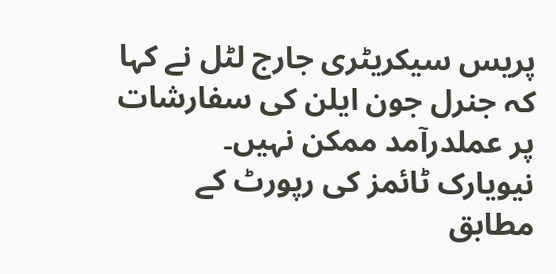پریس سیکریٹری جارج لٹل نے کہا کہ جنرل جون ایلن کی سفارشات پر عملدرآمد ممکن نہیں۔
نیویارک ٹائمز کی رپورٹ کے مطابق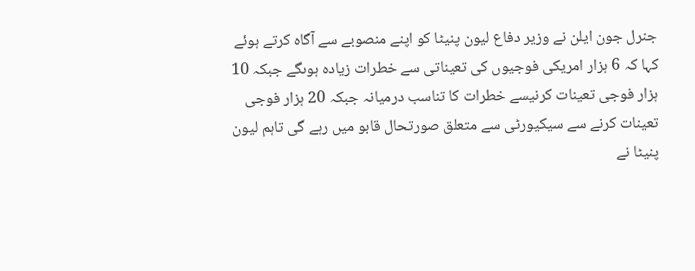جنرل جون ایلن نے وزیر دفاع لیون پنیٹا کو اپنے منصوبے سے آگاہ کرتے ہوئے کہا کہ 6 ہزار امریکی فوجیوں کی تعیناتی سے خطرات زیادہ ہوںگے جبکہ 10 ہزار فوجی تعینات کرنیسے خطرات کا تناسب درمیانہ جبکہ 20 ہزار فوجی تعینات کرنے سے سیکیورٹی سے متعلق صورتحال قابو میں رہے گی تاہم لیون پنیٹا نے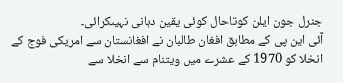جنرل جون ایلن کوتاحال کوئی یقین دہانی نہیںکرائی۔
آئی این پی کے مطابق افغان طالبان نے افغانستان سے امریکی فوج کے انخلا کو 1970 کے عشرے میں ویتنام سے انخلا سے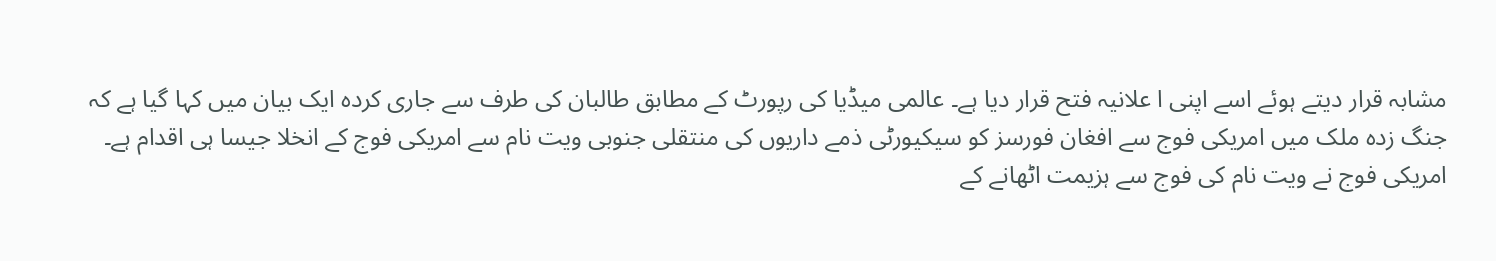مشابہ قرار دیتے ہوئے اسے اپنی ا علانیہ فتح قرار دیا ہے۔ عالمی میڈیا کی رپورٹ کے مطابق طالبان کی طرف سے جاری کردہ ایک بیان میں کہا گیا ہے کہ جنگ زدہ ملک میں امریکی فوج سے افغان فورسز کو سیکیورٹی ذمے داریوں کی منتقلی جنوبی ویت نام سے امریکی فوج کے انخلا جیسا ہی اقدام ہے۔ امریکی فوج نے ویت نام کی فوج سے ہزیمت اٹھانے کے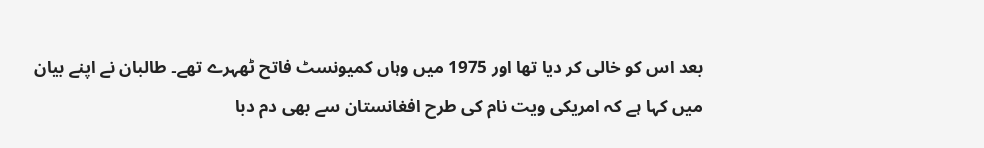بعد اس کو خالی کر دیا تھا اور 1975 میں وہاں کمیونسٹ فاتح ٹھہرے تھے۔ طالبان نے اپنے بیان میں کہا ہے کہ امریکی ویت نام کی طرح افغانستان سے بھی دم دبا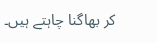کر بھاگنا چاہتے ہیں۔